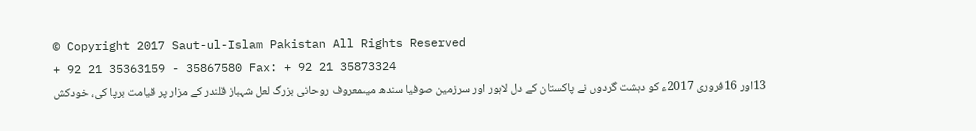© Copyright 2017 Saut-ul-Islam Pakistan All Rights Reserved
+ 92 21 35363159 - 35867580 Fax: + 92 21 35873324
13اور 16فروری 2017ء کو دہشت گردوں نے پاکستان کے دل لاہور اور سرزمین صوفیا سندھ میںمعروف روحانی بزرگ لعل شہباز قلندر کے مزار پر قیامت برپا کی، خودکش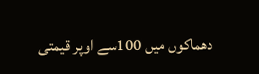دھماکوں میں 100سے اوپر قیمتی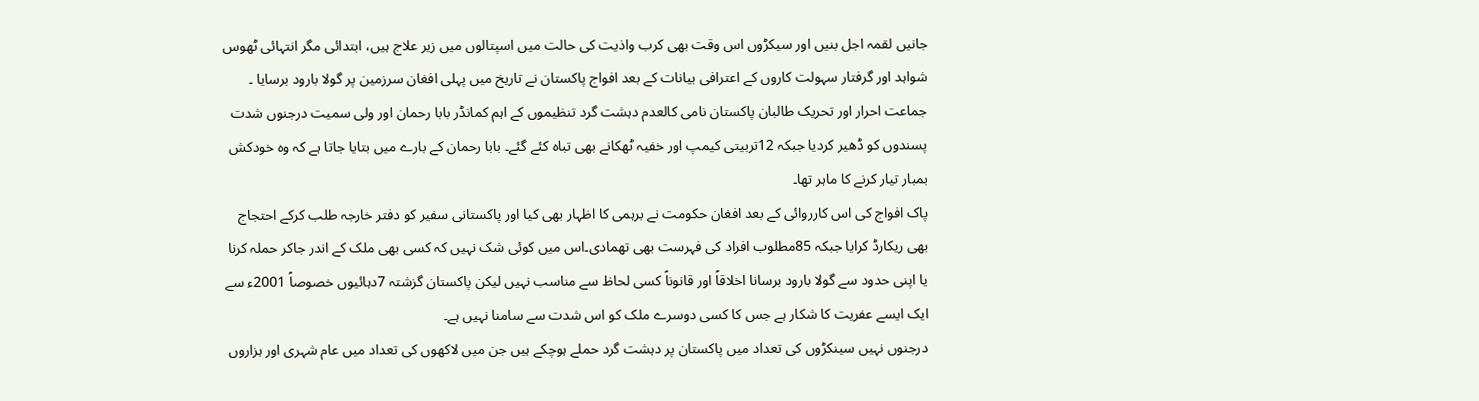جانیں لقمہ اجل بنیں اور سیکڑوں اس وقت بھی کرب واذیت کی حالت میں اسپتالوں میں زیر علاج ہیں، ابتدائی مگر انتہائی ٹھوس شواہد اور گرفتار سہولت کاروں کے اعترافی بیانات کے بعد افواج پاکستان نے تاریخ میں پہلی افغان سرزمین پر گولا بارود برسایا ۔ جماعت احرار اور تحریک طالبان پاکستان نامی کالعدم دہشت گرد تنظیموں کے اہم کمانڈر بابا رحمان اور ولی سمیت درجنوں شدت پسندوں کو ڈھیر کردیا جبکہ 12تربیتی کیمپ اور خفیہ ٹھکانے بھی تباہ کئے گئے۔ بابا رحمان کے بارے میں بتایا جاتا ہے کہ وہ خودکش بمبار تیار کرنے کا ماہر تھا۔
پاک افواج کی اس کارروائی کے بعد افغان حکومت نے برہمی کا اظہار بھی کیا اور پاکستانی سفیر کو دفتر خارجہ طلب کرکے احتجاج بھی ریکارڈ کرایا جبکہ 85مطلوب افراد کی فہرست بھی تھمادی۔اس میں کوئی شک نہیں کہ کسی بھی ملک کے اندر جاکر حملہ کرنا یا اپنی حدود سے گولا بارود برسانا اخلاقاً اور قانوناً کسی لحاظ سے مناسب نہیں لیکن پاکستان گزشتہ 7دہائیوں خصوصاً 2001ء سے ایک ایسے عفریت کا شکار ہے جس کا کسی دوسرے ملک کو اس شدت سے سامنا نہیں ہے۔
درجنوں نہیں سینکڑوں کی تعداد میں پاکستان پر دہشت گرد حملے ہوچکے ہیں جن میں لاکھوں کی تعداد میں عام شہری اور ہزاروں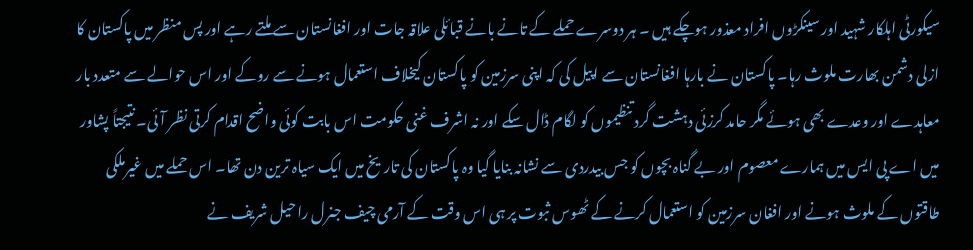سیکورٹی اہلکار شہید اور سینکڑوں افراد معذور ہوچکے ہیں ۔ ہر دوسرے حملے کے تانے بانے قبائلی علاقہ جات اور افغانستان سے ملتے رہے اور پس منظر میں پاکستان کا ازلی دشمن بھارت ملوث رہا۔ پاکستان نے بارہا افغانستان سے اپیل کی کہ اپنی سرزمین کو پاکستان کیخلاف استعمال ہونے سے روکے اور اس حوالے سے متعدد بار معاہدے اور وعدے بھی ہوئے مگر حامد کرزئی دہشت گرد تنظیموں کو لگام ڈال سکے اور نہ اشرف غنی حکومت اس بابت کوئی واضح اقدام کرتی نظر آئی۔ نتیجتاً پشاور میں اے پی ایس میں ہمارے معصوم اور بے گناہ بچوں کو جس بیدردی سے نشانہ بنایا گیا وہ پاکستان کی تاریخ میں ایک سیاہ ترین دن تھا۔ اس حملے میں غیرملکی طاقتوں کے ملوث ہونے اور افغان سرزمین کو استعمال کرنے کے ٹھوس ثبوت پر ہی اس وقت کے آرمی چیف جنرل راحیل شریف نے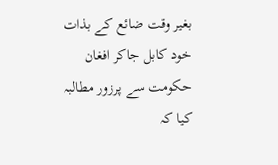بغیر وقت ضائع کے بذات خود کابل جاکر افغان حکومت سے پرزور مطالبہ کیا کہ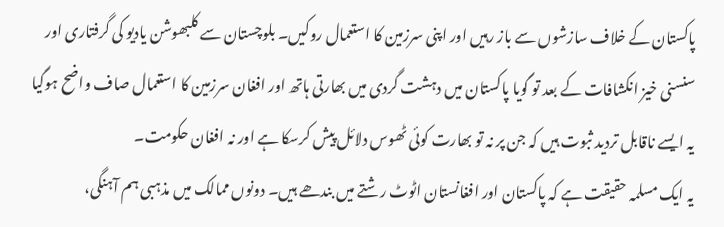پاکستان کے خلاف سازشوں سے باز رہیں اور اپنی سرزمین کا استعمال روکیں۔ بلوچستان سے کلبھوشن یادیو کی گرفتاری اور سنسنی خیز انکشافات کے بعد تو گویا پاکستان میں دہشت گردی میں بھارتی ہاتھ اور افغان سرزمین کا استعمال صاف واضح ہوگیا یہ ایسے ناقابل تردید ثبوت ہیں کہ جن پر نہ تو بھارت کوئی ٹھوس دلائل پیش کرسکا ہے اور نہ افغان حکومت۔
یہ ایک مسلمہ حقیقت ہے کہ پاکستان اور افغانستان اٹوٹ رشتے میں بندھے ہیں۔ دونوں ممالک میں مذہبی ہم آہنگی،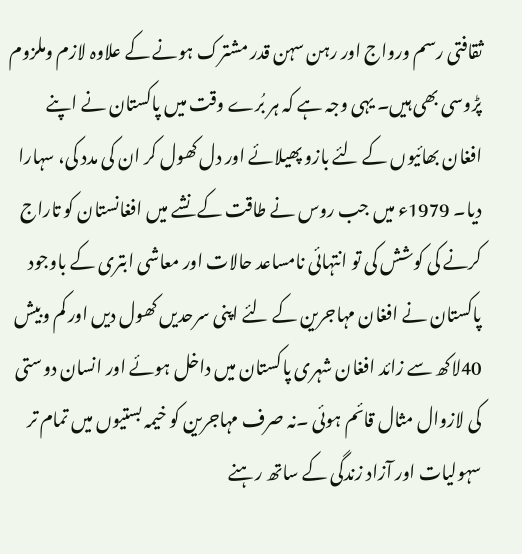ثقافتی رسم ورواج اور رہن سہن قدر مشترک ہونے کے علاوہ لازم وملزوم پڑوسی بھی ہیں۔ یہی وجہ ہے کہ ہر بُرے وقت میں پاکستان نے اپنے افغان بھائیوں کے لئے بازو پھیلائے اور دل کھول کر ان کی مدد کی، سہارا دیا۔ 1979ء میں جب روس نے طاقت کے نشے میں افغانستان کو تاراج کرنے کی کوشش کی تو انتہائی نامساعد حالات اور معاشی ابتری کے باوجود پاکستان نے افغان مہاجرین کے لئے اپنی سرحدیں کھول دیں اور کم وبیش 40لاکھ سے زائد افغان شہری پاکستان میں داخل ہوئے اور انسان دوستی کی لازوال مثال قائم ہوئی ۔نہ صرف مہاجرین کو خیمہ بستیوں میں تمام تر سہولیات اور آزاد زندگی کے ساتھ رہنے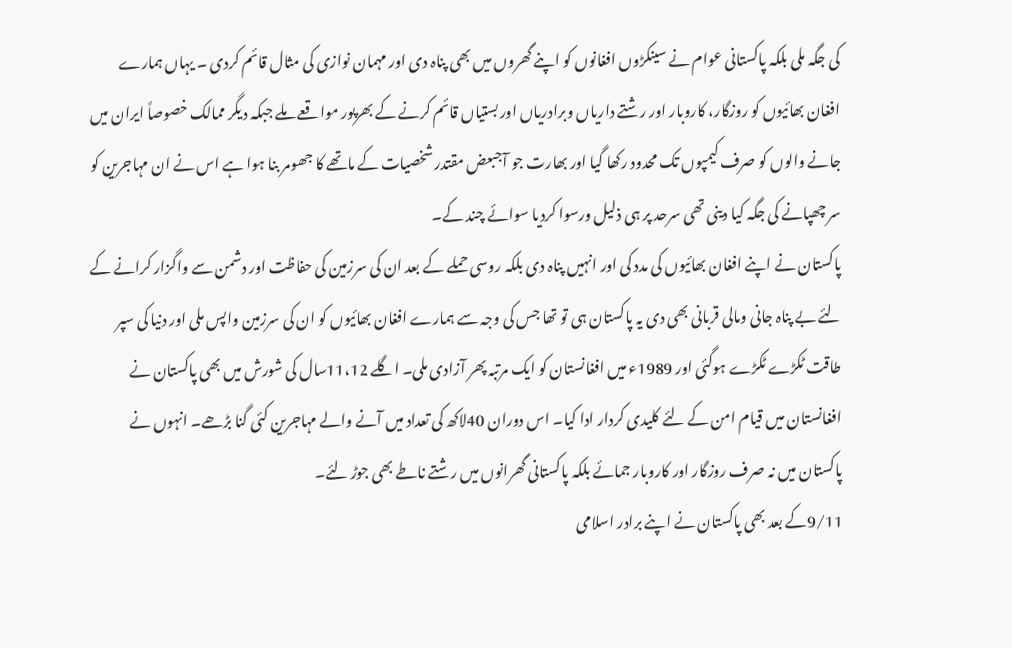کی جگہ ملی بلکہ پاکستانی عوام نے سینکڑوں افغانوں کو اپنے گھروں میں بھی پناہ دی اور مہمان نوازی کی مثال قائم کردی ۔ یہاں ہمارے افغان بھائیوں کو روزگار، کاروبار اور رشتے داریاں وبرادریاں اور بستیاں قائم کرنے کے بھرپور مواقعے ملے جبکہ دیگر ممالک خصوصاً ایران میں جانے والوں کو صرف کیمپوں تک محدود رکھا گیا اور بھارت جو آجبعض مقتدر شخصیات کے ماتھے کا جھومر بنا ہوا ہے اس نے ان مہاجرین کو سر چھپانے کی جگہ کیا دینی تھی سرحد پر ہی ذلیل ورسوا کردیا سوائے چند کے۔
پاکستان نے اپنے افغان بھائیوں کی مدد کی اور انہیں پناہ دی بلکہ روسی حملے کے بعد ان کی سرزمین کی حفاظت اور دشمن سے واگزار کرانے کے لئے بے پناہ جانی ومالی قربانی بھی دی یہ پاکستان ہی تو تھا جس کی وجہ سے ہمارے افغان بھائیوں کو ان کی سرزمین واپس ملی اور دنیا کی سپر طاقت ٹکڑے ٹکڑے ہوگئی اور 1989ء میں افغانستان کو ایک مرتبہ پھر آزادی ملی۔ اگلے 11،12سال کی شورش میں بھی پاکستان نے افغانستان میں قیام امن کے لئے کلیدی کردار ادا کیا۔ اس دوران 40لاکھ کی تعداد میں آنے والے مہاجرین کئی گنا بڑھے۔ انہوں نے پاکستان میں نہ صرف روزگار اور کاروبار جمائے بلکہ پاکستانی گھرانوں میں رشتے ناطے بھی جوڑ لئے۔
9/11کے بعد بھی پاکستان نے اپنے برادر اسلامی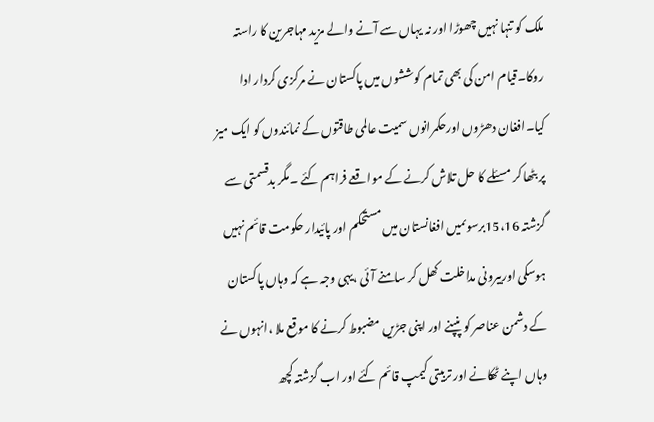ملک کو تنہا نہیں چھوڑا اور نہ یہاں سے آنے والے مزید مہاجرین کا راستہ روکا۔قیام امن کی بھی تمام کوششوں میں پاکستان نے مرکزی کردار ادا کیا۔افغان دھڑوں اورحکمرانوں سمیت عالمی طاقتوں کے نمائندوں کو ایک میز پر بٹھا کر مسئلے کا حل تلاش کرنے کے مواقعے فراہم کئے ۔مگر بدقسمتی سے گزشتہ 15،16برسوںمیں افغانستان میں مستحکم اور پائیدار حکومت قائم نہیں ہوسکی اوربیرونی مداخلت کھل کر سامنے آئی ،یہی وجہ ہے کہ وہاں پاکستان کے دشمن عناصر کو پنپنے اور اپنی جڑیں مضبوط کرنے کا موقع ملا ،انہوں نے وہاں اپنے ٹھکانے اور تربیتی کیمپ قائم کئے اور اب گزشتہ کچھ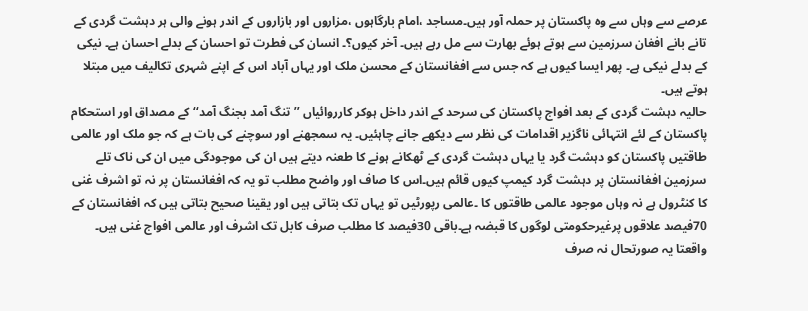عرصے سے وہاں سے وہ پاکستان پر حملہ آور ہیں۔مساجد ،امام بارگاہوں ،مزاروں اور بازاروں کے اندر ہونے والی ہر دہشت گردی کے تانے بانے افغان سرزمین سے ہوتے ہوئے بھارت سے مل رہے ہیں۔ آخر کیوں؟۔ انسان کی فطرت تو احسان کے بدلے احسان ہے۔ نیکی کے بدلے نیکی ہے۔ پھر ایسا کیوں ہے کہ جس سے افغانستان کے محسن ملک اور یہاں آباد اس کے اپنے شہری تکالیف میں مبتلا ہوتے ہیں۔
حالیہ دہشت گردی کے بعد افواج پاکستان کی سرحد کے اندر داخل ہوکر کارروائیاں ’’تنگ آمد بجنگ آمد‘‘ کے مصداق اور استحکام پاکستان کے لئے انتہائی ناگزیر اقدامات کی نظر سے دیکھے جانے چاہئیں۔ یہ سمجھنے اور سوچنے کی بات ہے کہ جو ملک اور عالمی طاقتیں پاکستان کو دہشت گرد یا یہاں دہشت گردی کے ٹھکانے ہونے کا طعنہ دیتے ہیں ان کی موجودگی میں ان کی ناک تلے سرزمین افغانستان پر دہشت گرد کیمپ کیوں قائم ہیں۔اس کا صاف اور واضح مطلب تو یہ کہ افغانستان پر نہ تو اشرف غنی کا کنٹرول ہے نہ وہاں موجود عالمی طاقتوں کا ۔عالمی رپورٹیں تو یہاں تک بتاتی ہیں اور یقینا صحیح بتاتی ہیں کہ افغانستان کے 70فیصد علاقوں پرغیرحکومتی لوگوں کا قبضہ ہے۔باقی 30فیصد کا مطلب صرف کابل تک اشرف اور عالمی افواج غنی ہیں۔
واقعتا یہ صورتحال نہ صرف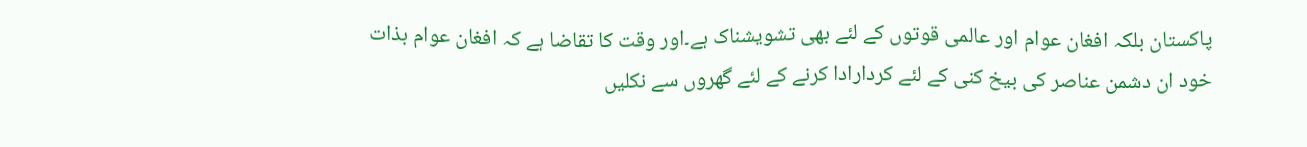پاکستان بلکہ افغان عوام اور عالمی قوتوں کے لئے بھی تشویشناک ہے۔اور وقت کا تقاضا ہے کہ افغان عوام بذات خود ان دشمن عناصر کی بیخ کنی کے لئے کردارادا کرنے کے لئے گھروں سے نکلیں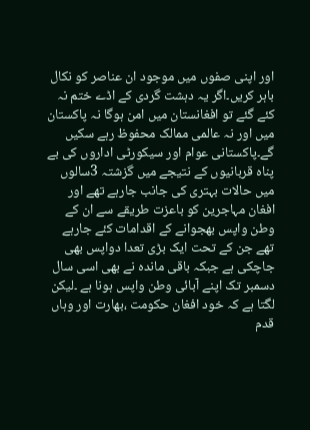اور اپنی صفوں میں موجود ان عناصر کو نکال باہر کریں۔اگر یہ دہشت گردی کے اڈے ختم نہ کئے گئے تو افغانستان میں امن ہوگا نہ پاکستان میں اور نہ عالمی ممالک محفوظ رہے سکیں گے۔پاکستانی عوام اور سیکورٹی اداروں کی بے پناہ قربانیوں کے نتیجے میں گزشتہ 3سالوں میں حالات بہتری کی جانب جارہے تھے اور افغان مہاجرین کو باعزت طریقے سے ان کے وطن واپس بھجوانے کے اقدامات کئے جارہے تھے جن کے تحت ایک بڑی تعدا دواپس بھی جاچکی ہے جبکہ باقی ماندہ نے بھی اسی سال دسمبر تک اپنے آبائی وطن واپس ہونا ہے ۔لیکن لگتا ہے کہ خود افغان حکومت ،بھارت اور وہاں قدم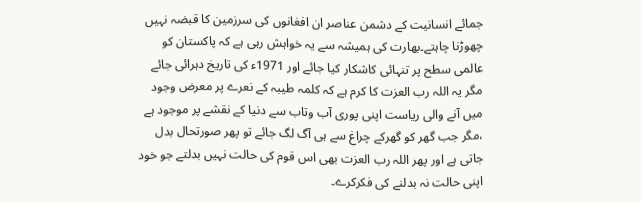جمائے انسانیت کے دشمن عناصر ان افغانوں کی سرزمین کا قبضہ نہیں چھوڑنا چاہتے۔بھارت کی ہمیشہ سے یہ خواہش رہی ہے کہ پاکستان کو عالمی سطح پر تنہائی کاشکار کیا جائے اور 1971ء کی تاریخ دہرائی جائے مگر یہ اللہ رب العزت کا کرم ہے کہ کلمہ طیبہ کے نعرے پر معرض وجود میں آنے والی ریاست اپنی پوری آب وتاب سے دنیا کے نقشے پر موجود ہے ،مگر جب گھر کو گھرکے چراغ سے ہی آگ لگ جائے تو پھر صورتحال بدل جاتی ہے اور پھر اللہ رب العزت بھی اس قوم کی حالت نہیں بدلتے جو خود اپنی حالت نہ بدلنے کی فکرکرے۔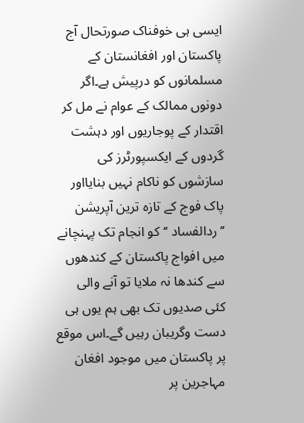ایسی ہی خوفناک صورتحال آج پاکستان اور افغانستان کے مسلمانوں کو درپیش ہے۔اگر دونوں ممالک کے عوام نے مل کر اقتدار کے پوجاریوں اور دہشت گردوں کے ایکسپورٹرز کی سازشوں کو ناکام نہیں بنایااور پاک فوج کے تازہ ترین آپریشن ’’ردالفساد ‘‘کو انجام تک پہنچانے میں افواج پاکستان کے کندھوں سے کندھا نہ ملایا تو آنے والی کئی صدیوں تک بھی ہم یوں ہی دست وگریبان رہیں گے۔اس موقع پر پاکستان میں موجود افغان مہاجرین پر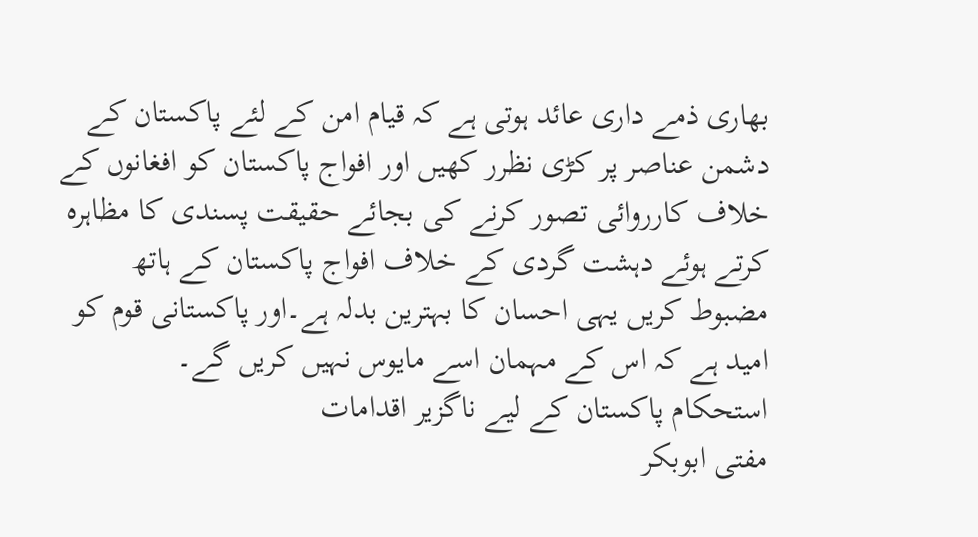بھاری ذمے داری عائد ہوتی ہے کہ قیام امن کے لئے پاکستان کے دشمن عناصر پر کڑی نظرر کھیں اور افواج پاکستان کو افغانوں کے خلاف کارروائی تصور کرنے کی بجائے حقیقت پسندی کا مظاہرہ کرتے ہوئے دہشت گردی کے خلاف افواج پاکستان کے ہاتھ مضبوط کریں یہی احسان کا بہترین بدلہ ہے۔اور پاکستانی قوم کو امید ہے کہ اس کے مہمان اسے مایوس نہیں کریں گے۔
استحکام پاکستان کے لیے ناگزیر اقدامات
مفتی ابوبکر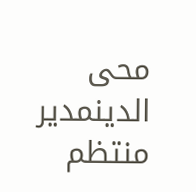محی الدینمدیر منتظم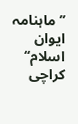’’ماہنامہ ایوان اسلام‘‘ کراچی